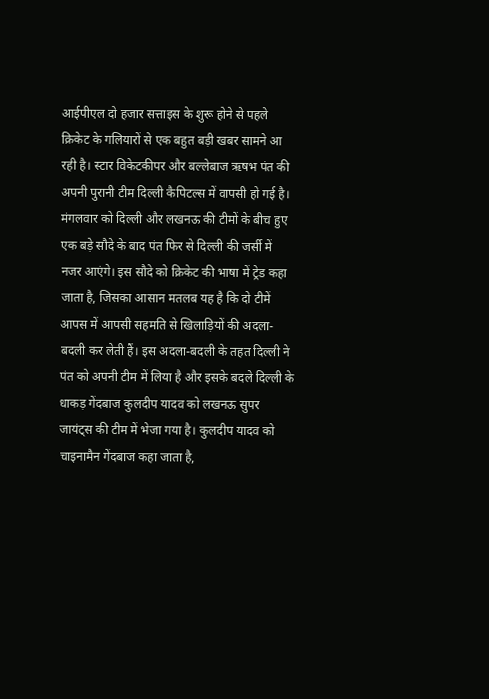आईपीएल दो हजार सत्ताइस के शुरू होने से पहले क्रिकेट के गलियारों से एक बहुत बड़ी खबर सामने आ रही है। स्टार विकेटकीपर और बल्लेबाज ऋषभ पंत की अपनी पुरानी टीम दिल्ली कैपिटल्स में वापसी हो गई है। मंगलवार को दिल्ली और लखनऊ की टीमों के बीच हुए एक बड़े सौदे के बाद पंत फिर से दिल्ली की जर्सी में नजर आएंगे। इस सौदे को क्रिकेट की भाषा में ट्रेड कहा जाता है, जिसका आसान मतलब यह है कि दो टीमें आपस में आपसी सहमति से खिलाड़ियों की अदला-बदली कर लेती हैं। इस अदला-बदली के तहत दिल्ली ने पंत को अपनी टीम में लिया है और इसके बदले दिल्ली के धाकड़ गेंदबाज कुलदीप यादव को लखनऊ सुपर जायंट्स की टीम में भेजा गया है। कुलदीप यादव को चाइनामैन गेंदबाज कहा जाता है,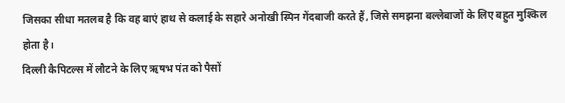जिसका सीधा मतलब है कि वह बाएं हाथ से कलाई के सहारे अनोखी स्पिन गेंदबाजी करते हैं, जिसे समझना बल्लेबाजों के लिए बहुत मुश्किल होता है।
दिल्ली कैपिटल्स में लौटने के लिए ऋषभ पंत को पैसों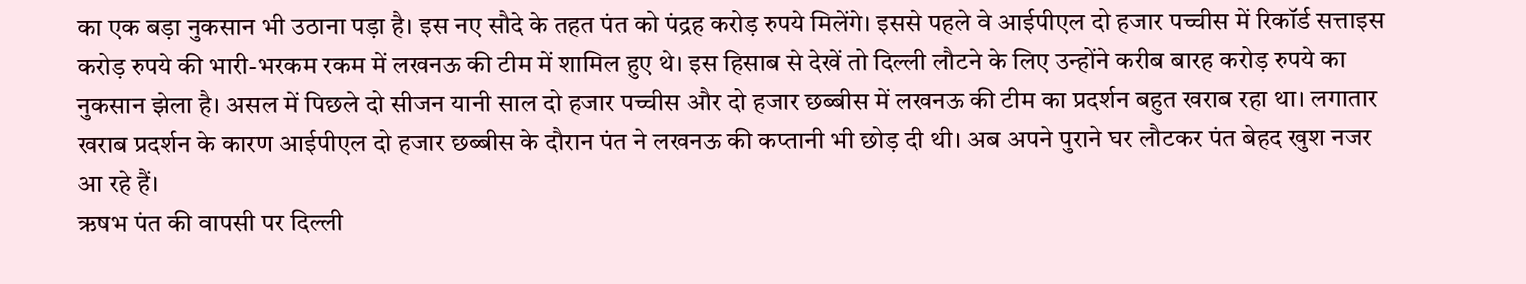का एक बड़ा नुकसान भी उठाना पड़ा है। इस नए सौदे के तहत पंत को पंद्रह करोड़ रुपये मिलेंगे। इससे पहले वे आईपीएल दो हजार पच्चीस में रिकॉर्ड सत्ताइस करोड़ रुपये की भारी-भरकम रकम में लखनऊ की टीम में शामिल हुए थे। इस हिसाब से देखें तो दिल्ली लौटने के लिए उन्होंने करीब बारह करोड़ रुपये का नुकसान झेला है। असल में पिछले दो सीजन यानी साल दो हजार पच्चीस और दो हजार छब्बीस में लखनऊ की टीम का प्रदर्शन बहुत खराब रहा था। लगातार खराब प्रदर्शन के कारण आईपीएल दो हजार छब्बीस के दौरान पंत ने लखनऊ की कप्तानी भी छोड़ दी थी। अब अपने पुराने घर लौटकर पंत बेहद खुश नजर आ रहे हैं।
ऋषभ पंत की वापसी पर दिल्ली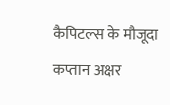कैपिटल्स के मौजूदा कप्तान अक्षर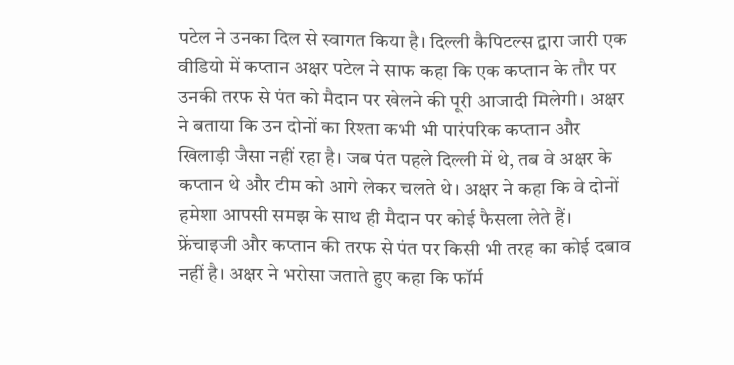पटेल ने उनका दिल से स्वागत किया है। दिल्ली कैपिटल्स द्वारा जारी एक वीडियो में कप्तान अक्षर पटेल ने साफ कहा कि एक कप्तान के तौर पर उनकी तरफ से पंत को मैदान पर खेलने की पूरी आजादी मिलेगी। अक्षर ने बताया कि उन दोनों का रिश्ता कभी भी पारंपरिक कप्तान और खिलाड़ी जैसा नहीं रहा है। जब पंत पहले दिल्ली में थे, तब वे अक्षर के कप्तान थे और टीम को आगे लेकर चलते थे। अक्षर ने कहा कि वे दोनों हमेशा आपसी समझ के साथ ही मैदान पर कोई फैसला लेते हैं। फ्रेंचाइजी और कप्तान की तरफ से पंत पर किसी भी तरह का कोई दबाव नहीं है। अक्षर ने भरोसा जताते हुए कहा कि फॉर्म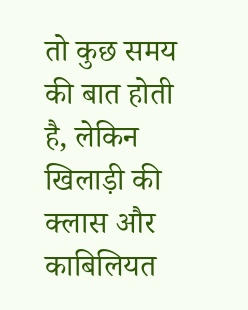तो कुछ समय की बात होती है, लेकिन खिलाड़ी की क्लास और काबिलियत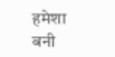हमेशा बनी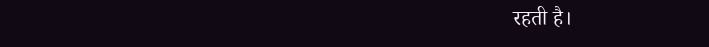रहती है।